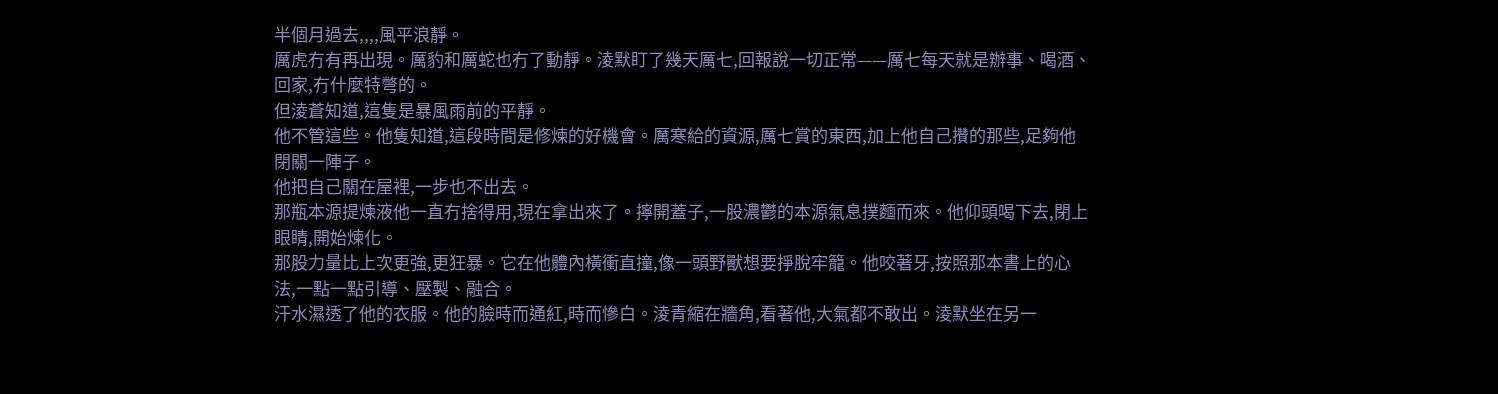半個月過去,,,,風平浪靜。
厲虎冇有再出現。厲豹和厲蛇也冇了動靜。淩默盯了幾天厲七,回報說一切正常——厲七每天就是辦事、喝酒、回家,冇什麼特彆的。
但淩蒼知道,這隻是暴風雨前的平靜。
他不管這些。他隻知道,這段時間是修煉的好機會。厲寒給的資源,厲七賞的東西,加上他自己攢的那些,足夠他閉關一陣子。
他把自己關在屋裡,一步也不出去。
那瓶本源提煉液他一直冇捨得用,現在拿出來了。擰開蓋子,一股濃鬱的本源氣息撲麵而來。他仰頭喝下去,閉上眼睛,開始煉化。
那股力量比上次更強,更狂暴。它在他體內橫衝直撞,像一頭野獸想要掙脫牢籠。他咬著牙,按照那本書上的心法,一點一點引導、壓製、融合。
汗水濕透了他的衣服。他的臉時而通紅,時而慘白。淩青縮在牆角,看著他,大氣都不敢出。淩默坐在另一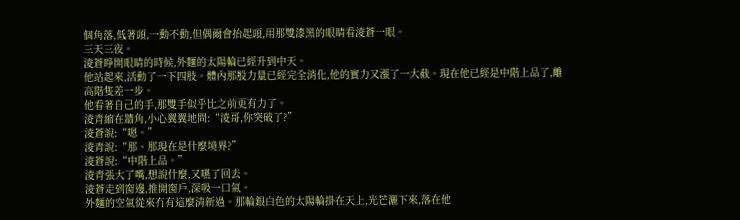個角落,低著頭,一動不動,但偶爾會抬起頭,用那雙漆黑的眼睛看淩蒼一眼。
三天三夜。
淩蒼睜開眼睛的時候,外麵的太陽輪已經升到中天。
他站起來,活動了一下四肢。體內那股力量已經完全消化,他的實力又漲了一大截。現在他已經是中階上品了,離高階隻差一步。
他看著自己的手,那雙手似乎比之前更有力了。
淩青縮在牆角,小心翼翼地問:“淩哥,你突破了?”
淩蒼說:“嗯。”
淩青說:“那、那現在是什麼境界?”
淩蒼說:“中階上品。”
淩青張大了嘴,想說什麼,又嚥了回去。
淩蒼走到窗邊,推開窗戶,深吸一口氣。
外麵的空氣從來冇有這麼清新過。那輪銀白色的太陽輪掛在天上,光芒灑下來,落在他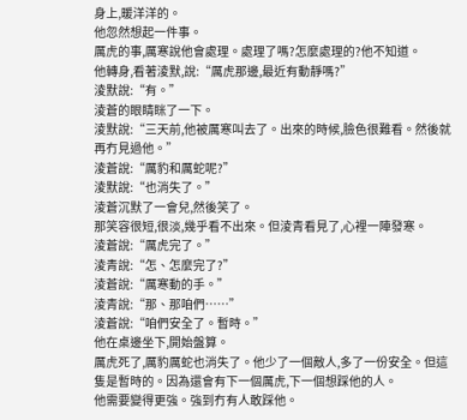身上,暖洋洋的。
他忽然想起一件事。
厲虎的事,厲寒說他會處理。處理了嗎?怎麼處理的?他不知道。
他轉身,看著淩默,說:“厲虎那邊,最近有動靜嗎?”
淩默說:“有。”
淩蒼的眼睛眯了一下。
淩默說:“三天前,他被厲寒叫去了。出來的時候,臉色很難看。然後就再冇見過他。”
淩蒼說:“厲豹和厲蛇呢?”
淩默說:“也消失了。”
淩蒼沉默了一會兒,然後笑了。
那笑容很短,很淡,幾乎看不出來。但淩青看見了,心裡一陣發寒。
淩蒼說:“厲虎完了。”
淩青說:“怎、怎麼完了?”
淩蒼說:“厲寒動的手。”
淩青說:“那、那咱們……”
淩蒼說:“咱們安全了。暫時。”
他在桌邊坐下,開始盤算。
厲虎死了,厲豹厲蛇也消失了。他少了一個敵人,多了一份安全。但這隻是暫時的。因為還會有下一個厲虎,下一個想踩他的人。
他需要變得更強。強到冇有人敢踩他。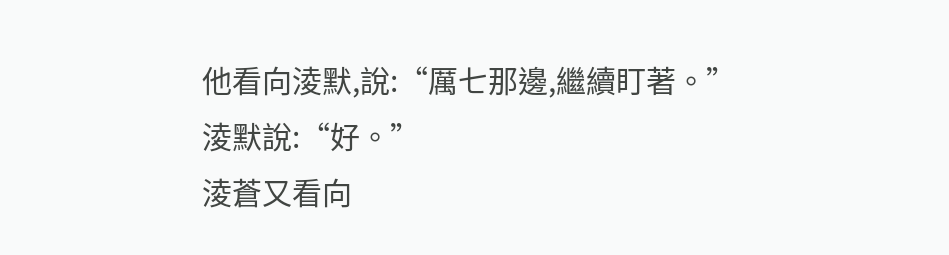他看向淩默,說:“厲七那邊,繼續盯著。”
淩默說:“好。”
淩蒼又看向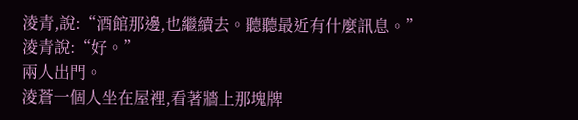淩青,說:“酒館那邊,也繼續去。聽聽最近有什麼訊息。”
淩青說:“好。”
兩人出門。
淩蒼一個人坐在屋裡,看著牆上那塊牌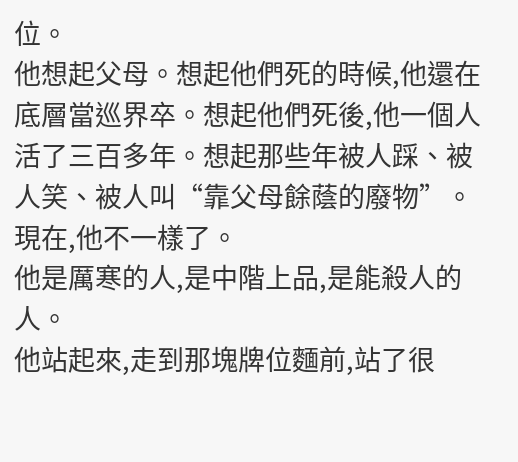位。
他想起父母。想起他們死的時候,他還在底層當巡界卒。想起他們死後,他一個人活了三百多年。想起那些年被人踩、被人笑、被人叫“靠父母餘蔭的廢物”。
現在,他不一樣了。
他是厲寒的人,是中階上品,是能殺人的人。
他站起來,走到那塊牌位麵前,站了很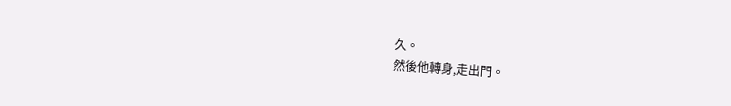久。
然後他轉身,走出門。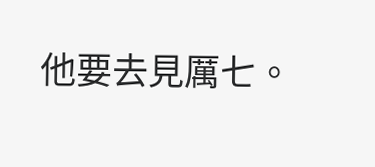他要去見厲七。